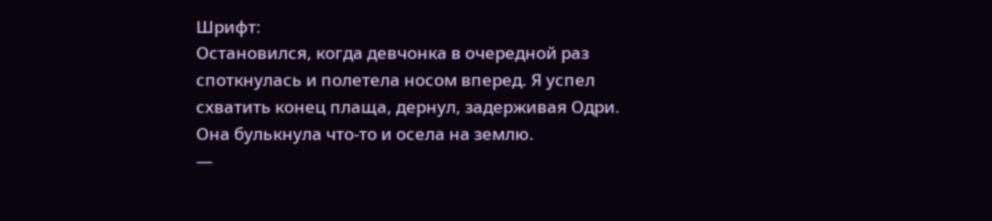Шрифт:
Остановился, когда девчонка в очередной раз споткнулась и полетела носом вперед. Я успел схватить конец плаща, дернул, задерживая Одри. Она булькнула что-то и осела на землю.
—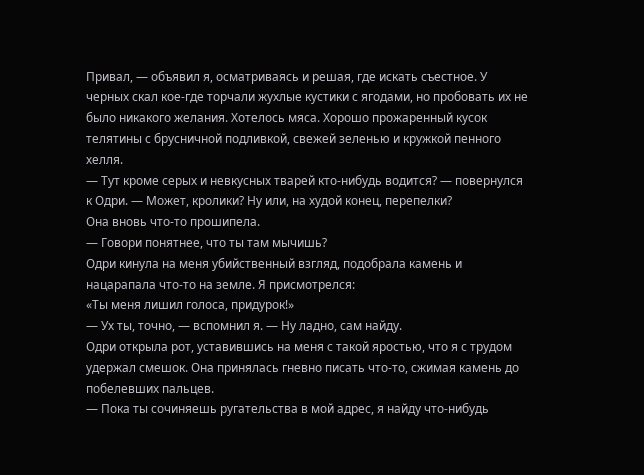Привал, — объявил я, осматриваясь и решая, где искать съестное. У черных скал кое-где торчали жухлые кустики с ягодами, но пробовать их не было никакого желания. Хотелось мяса. Хорошо прожаренный кусок телятины с брусничной подливкой, свежей зеленью и кружкой пенного хелля.
— Тут кроме серых и невкусных тварей кто-нибудь водится? — повернулся к Одри. — Может, кролики? Ну или, на худой конец, перепелки?
Она вновь что-то прошипела.
— Говори понятнее, что ты там мычишь?
Одри кинула на меня убийственный взгляд, подобрала камень и нацарапала что-то на земле. Я присмотрелся:
«Ты меня лишил голоса, придурок!»
— Ух ты, точно, — вспомнил я. — Ну ладно, сам найду.
Одри открыла рот, уставившись на меня с такой яростью, что я с трудом удержал смешок. Она принялась гневно писать что-то, сжимая камень до побелевших пальцев.
— Пока ты сочиняешь ругательства в мой адрес, я найду что-нибудь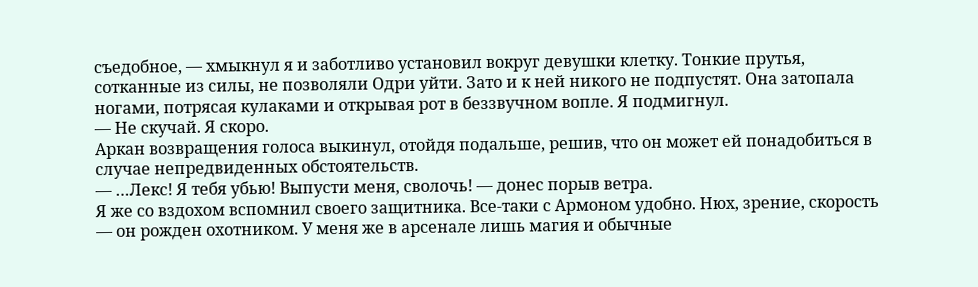съедобное, — хмыкнул я и заботливо установил вокруг девушки клетку. Тонкие прутья, сотканные из силы, не позволяли Одри уйти. Зато и к ней никого не подпустят. Она затопала ногами, потрясая кулаками и открывая рот в беззвучном вопле. Я подмигнул.
— Не скучай. Я скоро.
Аркан возвращения голоса выкинул, отойдя подальше, решив, что он может ей понадобиться в случае непредвиденных обстоятельств.
— …Лекс! Я тебя убью! Выпусти меня, сволочь! — донес порыв ветра.
Я же со вздохом вспомнил своего защитника. Все-таки с Армоном удобно. Нюх, зрение, скорость — он рожден охотником. У меня же в арсенале лишь магия и обычные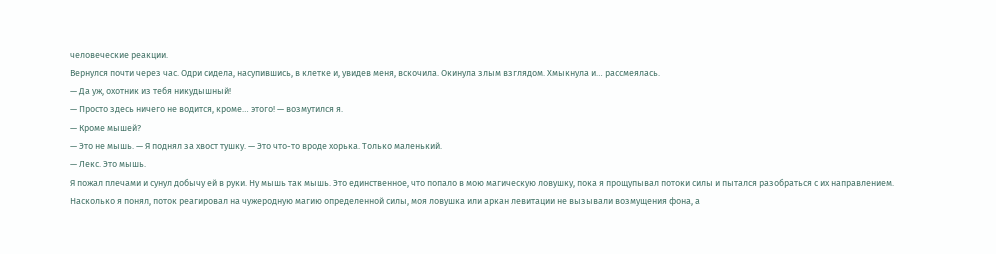человеческие реакции.
Вернулся почти через час. Одри сидела, насупившись, в клетке и, увидев меня, вскочила. Окинула злым взглядом. Хмыкнула и… рассмеялась.
— Да уж, охотник из тебя никудышный!
— Просто здесь ничего не водится, кроме… этого! — возмутился я.
— Кроме мышей?
— Это не мышь. — Я поднял за хвост тушку. — Это что-то вроде хорька. Только маленький.
— Лекс. Это мышь.
Я пожал плечами и сунул добычу ей в руки. Ну мышь так мышь. Это единственное, что попало в мою магическую ловушку, пока я прощупывал потоки силы и пытался разобраться с их направлением. Насколько я понял, поток реагировал на чужеродную магию определенной силы, моя ловушка или аркан левитации не вызывали возмущения фона, а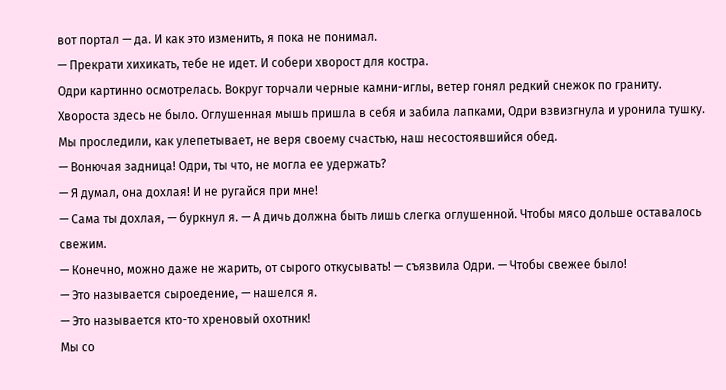вот портал — да. И как это изменить, я пока не понимал.
— Прекрати хихикать, тебе не идет. И собери хворост для костра.
Одри картинно осмотрелась. Вокруг торчали черные камни-иглы, ветер гонял редкий снежок по граниту. Хвороста здесь не было. Оглушенная мышь пришла в себя и забила лапками, Одри взвизгнула и уронила тушку.
Мы проследили, как улепетывает, не веря своему счастью, наш несостоявшийся обед.
— Вонючая задница! Одри, ты что, не могла ее удержать?
— Я думал, она дохлая! И не ругайся при мне!
— Сама ты дохлая, — буркнул я. — А дичь должна быть лишь слегка оглушенной. Чтобы мясо дольше оставалось свежим.
— Конечно, можно даже не жарить, от сырого откусывать! — съязвила Одри. — Чтобы свежее было!
— Это называется сыроедение, — нашелся я.
— Это называется кто-то хреновый охотник!
Мы со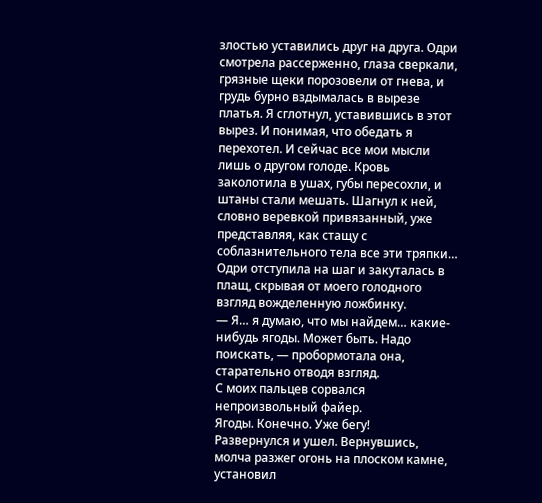злостью уставились друг на друга. Одри смотрела рассерженно, глаза сверкали, грязные щеки порозовели от гнева, и грудь бурно вздымалась в вырезе платья. Я сглотнул, уставившись в этот вырез. И понимая, что обедать я перехотел. И сейчас все мои мысли лишь о другом голоде. Кровь заколотила в ушах, губы пересохли, и штаны стали мешать. Шагнул к ней, словно веревкой привязанный, уже представляя, как стащу с соблазнительного тела все эти тряпки…
Одри отступила на шаг и закуталась в плащ, скрывая от моего голодного взгляд вожделенную ложбинку.
— Я… я думаю, что мы найдем… какие-нибудь ягоды. Может быть. Надо поискать, — пробормотала она, старательно отводя взгляд.
С моих пальцев сорвался непроизвольный файер.
Ягоды. Конечно. Уже бегу!
Развернулся и ушел. Вернувшись, молча разжег огонь на плоском камне, установил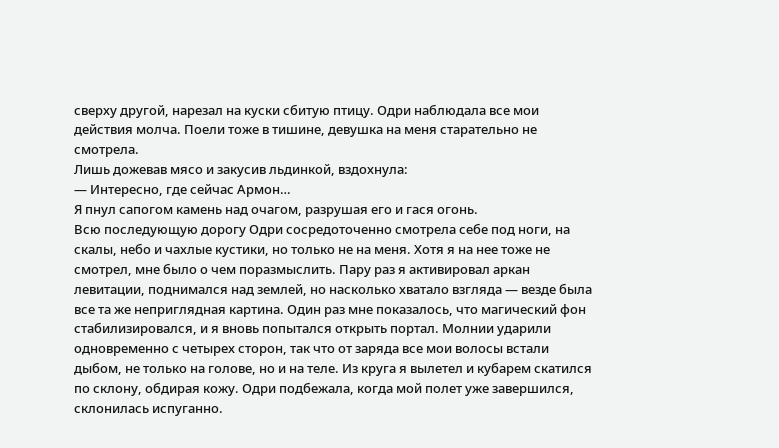сверху другой, нарезал на куски сбитую птицу. Одри наблюдала все мои действия молча. Поели тоже в тишине, девушка на меня старательно не смотрела.
Лишь дожевав мясо и закусив льдинкой, вздохнула:
— Интересно, где сейчас Армон…
Я пнул сапогом камень над очагом, разрушая его и гася огонь.
Всю последующую дорогу Одри сосредоточенно смотрела себе под ноги, на скалы, небо и чахлые кустики, но только не на меня. Хотя я на нее тоже не смотрел, мне было о чем поразмыслить. Пару раз я активировал аркан левитации, поднимался над землей, но насколько хватало взгляда — везде была все та же неприглядная картина. Один раз мне показалось, что магический фон стабилизировался, и я вновь попытался открыть портал. Молнии ударили одновременно с четырех сторон, так что от заряда все мои волосы встали дыбом, не только на голове, но и на теле. Из круга я вылетел и кубарем скатился по склону, обдирая кожу. Одри подбежала, когда мой полет уже завершился, склонилась испуганно.